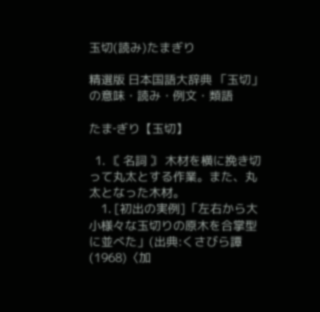玉切(読み)たまぎり

精選版 日本国語大辞典 「玉切」の意味・読み・例文・類語

たま‐ぎり【玉切】

  1. 〘 名詞 〙 木材を横に挽き切って丸太とする作業。また、丸太となった木材。
    1. [初出の実例]「左右から大小様々な玉切りの原木を合掌型に並べた」(出典:くさびら譚(1968)〈加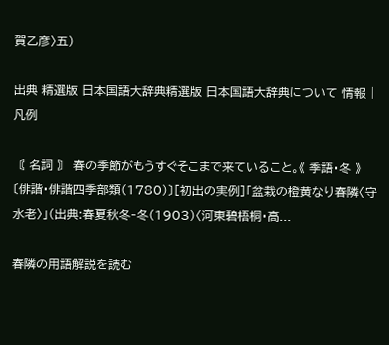賀乙彦〉五)

出典 精選版 日本国語大辞典精選版 日本国語大辞典について 情報 | 凡例

〘 名詞 〙 春の季節がもうすぐそこまで来ていること。《 季語・冬 》 〔俳諧・俳諧四季部類(1780)〕[初出の実例]「盆栽の橙黄なり春隣〈守水老〉」(出典:春夏秋冬‐冬(1903)〈河東碧梧桐・高...

春隣の用語解説を読む